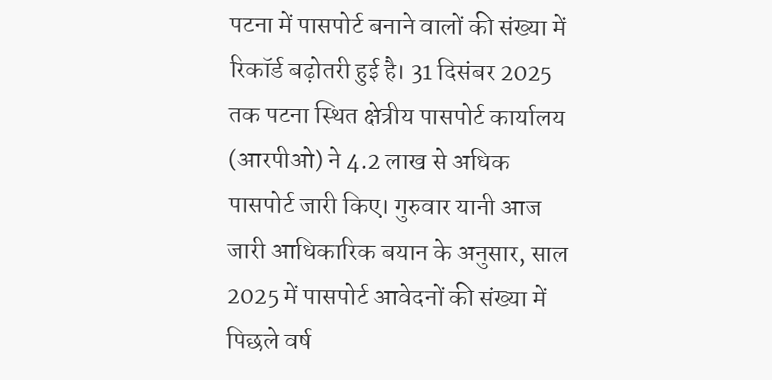पटना में पासपोर्ट बनाने वालों की संख्या में रिकॉर्ड बढ़ोतरी हुई है। 31 दिसंबर 2025 तक पटना स्थित क्षेत्रीय पासपोर्ट कार्यालय (आरपीओ) ने 4.2 लाख से अधिक पासपोर्ट जारी किए। गुरुवार यानी आज जारी आधिकारिक बयान के अनुसार, साल 2025 में पासपोर्ट आवेदनों की संख्या में पिछले वर्ष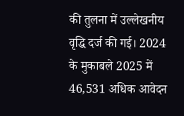की तुलना में उल्लेखनीय वृद्धि दर्ज की गई। 2024 के मुकाबले 2025 में 46,531 अधिक आवेदन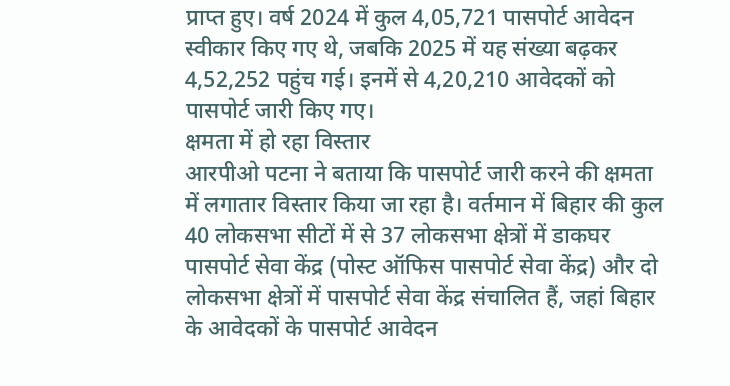प्राप्त हुए। वर्ष 2024 में कुल 4,05,721 पासपोर्ट आवेदन स्वीकार किए गए थे, जबकि 2025 में यह संख्या बढ़कर 4,52,252 पहुंच गई। इनमें से 4,20,210 आवेदकों को पासपोर्ट जारी किए गए।
क्षमता में हो रहा विस्तार
आरपीओ पटना ने बताया कि पासपोर्ट जारी करने की क्षमता में लगातार विस्तार किया जा रहा है। वर्तमान में बिहार की कुल 40 लोकसभा सीटों में से 37 लोकसभा क्षेत्रों में डाकघर पासपोर्ट सेवा केंद्र (पोस्ट ऑफिस पासपोर्ट सेवा केंद्र) और दो लोकसभा क्षेत्रों में पासपोर्ट सेवा केंद्र संचालित हैं, जहां बिहार के आवेदकों के पासपोर्ट आवेदन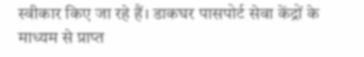स्वीकार किए जा रहे हैं। डाकघर पासपोर्ट सेवा केंद्रों के माध्यम से प्राप्त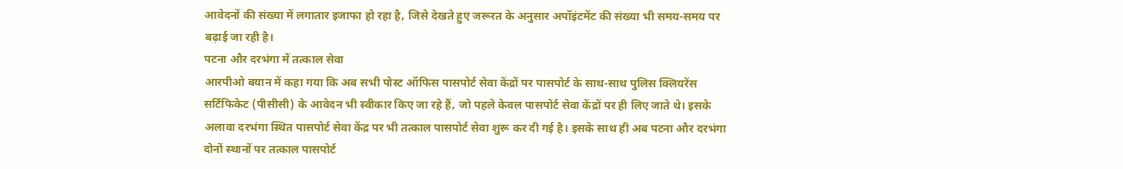आवेदनों की संख्या में लगातार इजाफा हो रहा है, जिसे देखते हुए जरूरत के अनुसार अपॉइंटमेंट की संख्या भी समय-समय पर बढ़ाई जा रही है।
पटना और दरभंगा में तत्काल सेवा
आरपीओ बयान में कहा गया कि अब सभी पोस्ट ऑफिस पासपोर्ट सेवा केंद्रों पर पासपोर्ट के साथ-साथ पुलिस क्लियरेंस सर्टिफिकेट (पीसीसी) के आवेदन भी स्वीकार किए जा रहे हैं, जो पहले केवल पासपोर्ट सेवा केंद्रों पर ही लिए जाते थे। इसके अलावा दरभंगा स्थित पासपोर्ट सेवा केंद्र पर भी तत्काल पासपोर्ट सेवा शुरू कर दी गई है। इसके साथ ही अब पटना और दरभंगा दोनों स्थानों पर तत्काल पासपोर्ट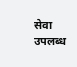सेवा उपलब्ध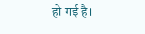हो गई है।